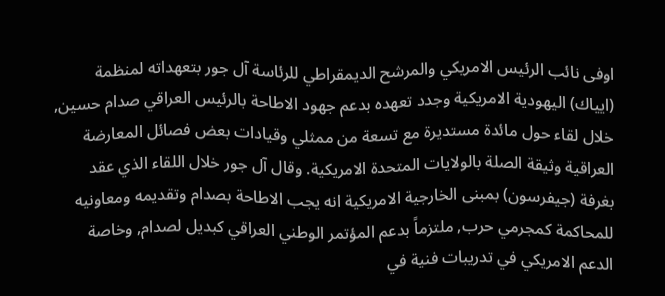اوفى نائب الرئيس الامريكي والمرشح الديمقراطي للرئاسة آل جور بتعهداته لمنظمة (ايياك) اليهودية الامريكية وجدد تعهده بدعم جهود الاطاحة بالرئيس العراقي صدام حسين, خلال لقاء حول مائدة مستديرة مع تسعة من ممثلي وقيادات بعض فصائل المعارضة العراقية وثيقة الصلة بالولايات المتحدة الامريكية. وقال آل جور خلال اللقاء الذي عقد بغرفة (جيفرسون) بمبنى الخارجية الامريكية انه يجب الاطاحة بصدام وتقديمه ومعاونيه للمحاكمة كمجرمي حرب, ملتزماً بدعم المؤتمر الوطني العراقي كبديل لصدام, وخاصة الدعم الامريكي في تدريبات فنية في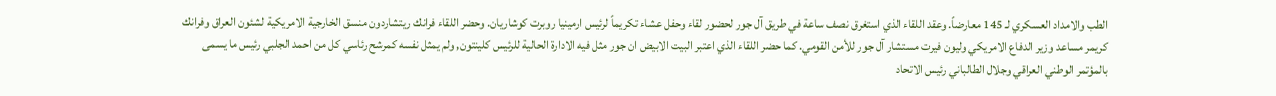الطب والامداد العسكري لـ 145 معارضاً. وعقد اللقاء الذي استغرق نصف ساعة في طريق آل جور لحضور لقاء وحفل عشاء تكريماً لرئيس ارمينيا روبرت كوشاريان. وحضر اللقاء فرانك ريتشاردون منسق الخارجية الامريكية لشئون العراق وفرانك كريمر مساعد وزير الدفاع الامريكي وليون فيرت مستشار آل جور للأمن القومي. كما حضر اللقاء الذي اعتبر البيت الابيض ان جور مثل فيه الادارة الحالية للرئيس كلينتون, ولم يمثل نفسه كمرشح رئاسي كل من احمد الجلبي رئيس ما يسمى بالمؤتمر الوطني العراقي وجلال الطالباني رئيس الاتحاد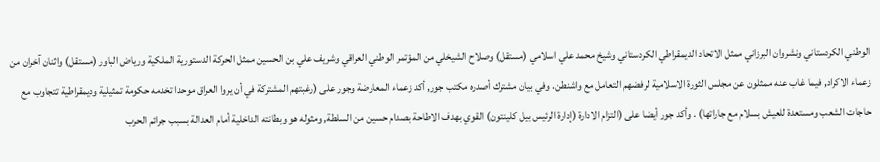الوطني الكردستاني ونشروان البرزاني ممثل الاتحاد الديمقراطي الكردستاني وشيخ محمد علي اسلامي (مستقل) وصلاح الشيخلي من المؤتمر الوطني العراقي وشريف علي بن الحسين ممثل الحركة الدستورية الملكية ورياض الباور (مستقل) واثنان آخران من زعماء الاكراد, فيما غاب عنه ممثلون عن مجلس الثورة الاسلامية لرفضهم التعامل مع واشنطن. وفي بيان مشترك أصدره مكتب جور, أكد زعماء المعارضة وجور على (رغبتهم المشتركة في أن يروا العراق موحدا تخدمه حكومة تمثيلية وديمقراطية تتجاوب مع حاجات الشعب ومستعدة للعيش بسلام مع جاراتها) . وأكد جور أيضا على (التزام الادارة (إدارة الرئيس بيل كلينتون) القوي بهدف الاطاحة بصدام حسين من السلطة, ومثوله هو وبطانته الداخلية أمام العدالة بسبب جرائم الحرب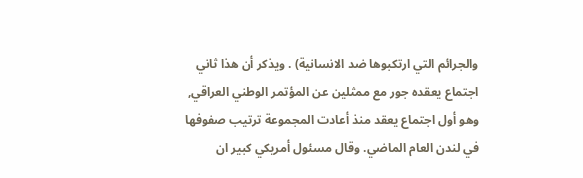والجرائم التي ارتكبوها ضد الانسانية) . ويذكر أن هذا ثاني اجتماع يعقده جور مع ممثلين عن المؤتمر الوطني العراقي, وهو أول اجتماع يعقد منذ أعادت المجموعة ترتيب صفوفها في لندن العام الماضي. وقال مسئول أمريكي كبير ان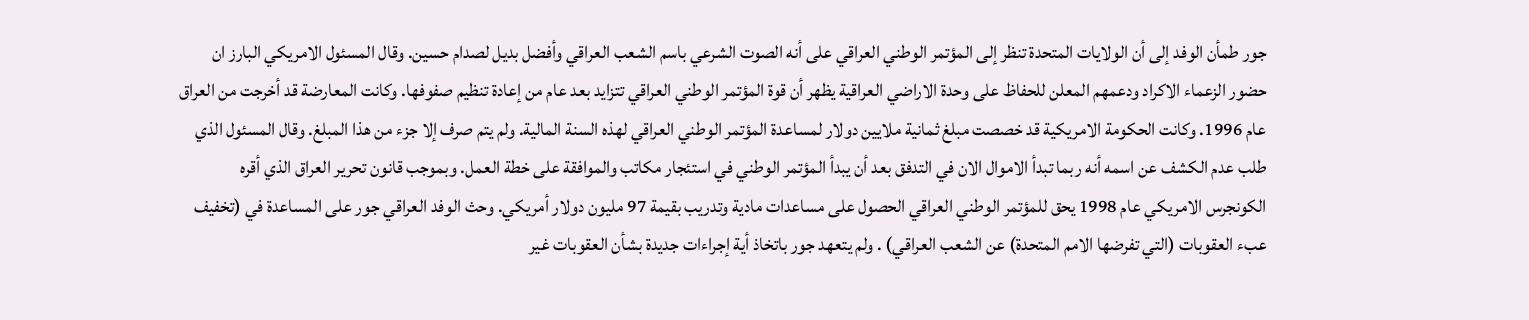جور طمأن الوفد إلى أن الولايات المتحدة تنظر إلى المؤتمر الوطني العراقي على أنه الصوت الشرعي باسم الشعب العراقي وأفضل بديل لصدام حسين. وقال المسئول الامريكي البارز ان حضور الزعماء الاكراد ودعمهم المعلن للحفاظ على وحدة الاراضي العراقية يظهر أن قوة المؤتمر الوطني العراقي تتزايد بعد عام من إعادة تنظيم صفوفها. وكانت المعارضة قد أخرجت من العراق عام 1996. وكانت الحكومة الامريكية قد خصصت مبلغ ثمانية ملايين دولار لمساعدة المؤتمر الوطني العراقي لهذه السنة المالية. ولم يتم صرف إلا جزء من هذا المبلغ. وقال المسئول الذي طلب عدم الكشف عن اسمه أنه ربما تبدأ الاموال الان في التدفق بعد أن يبدأ المؤتمر الوطني في استئجار مكاتب والموافقة على خطة العمل. وبموجب قانون تحرير العراق الذي أقره الكونجرس الامريكي عام 1998 يحق للمؤتمر الوطني العراقي الحصول على مساعدات مادية وتدريب بقيمة 97 مليون دولار أمريكي. وحث الوفد العراقي جور على المساعدة في (تخفيف عبء العقوبات (التي تفرضها الامم المتحدة) عن الشعب العراقي) . ولم يتعهد جور باتخاذ أية إجراءات جديدة بشأن العقوبات غير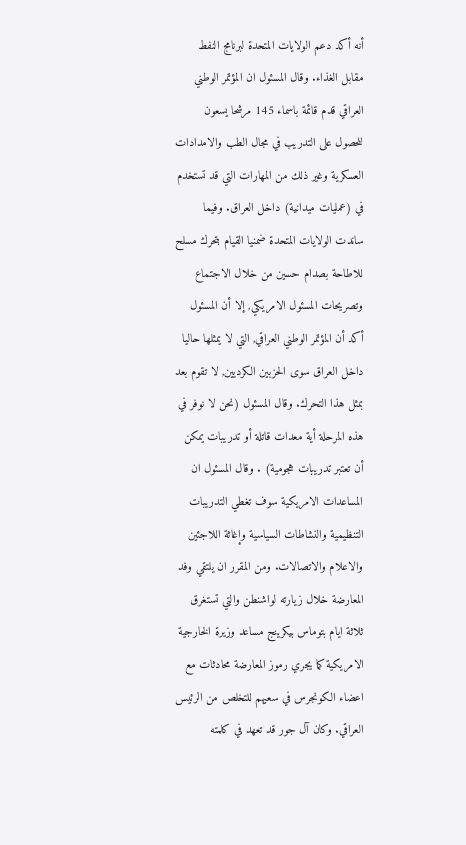أنه أكد دعم الولايات المتحدة لبرنامج النفط مقابل الغذاء. وقال المسئول ان المؤتمر الوطني العراقي قدم قائمة باسماء 145 مرشحا يسعون للحصول على التدريب في مجال الطب والامدادات العسكرية وغير ذلك من المهارات التي قد تستخدم في (عمليات ميدانية) داخل العراق. وفيما ساندت الولايات المتحدة ضمنيا القيام بتحرك مسلح للاطاحة بصدام حسين من خلال الاجتماع وتصريحات المسئول الامريكي, إلا أن المسئول أكد أن المؤتمر الوطني العراقي, التي لا يمثلها حاليا داخل العراق سوى الحزبين الكرديين, لا تقوم بعد بمثل هذا التحرك. وقال المسئول (نحن لا نوفر في هذه المرحلة أية معدات قاتلة أو تدريبات يمكن أن تعتبر تدريبات هجومية) . وقال المسئول ان المساعدات الامريكية سوف تغطي التدريبات التنظيمية والنشاطات السياسية وإغاثة اللاجئين والاعلام والاتصالات. ومن المقرر ان يلتقي وفد المعارضة خلال زيارته لواشنطن والتي تستغرق ثلاثة ايام بتوماس بيكرينج مساعد وزيرة الخارجية الامريكية كما يجري رموز المعارضة محادثات مع اعضاء الكونجرس في سعيهم للتخلص من الرئيس العراقي. وكان آل جور قد تعهد في كلمته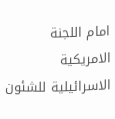امام اللجنة الامريكية الاسرائيلية للشئون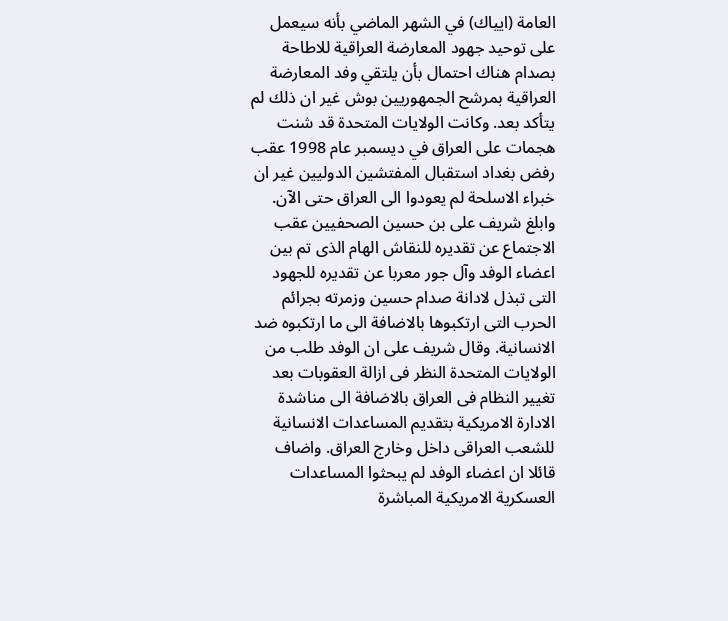العامة (ايياك) في الشهر الماضي بأنه سيعمل على توحيد جهود المعارضة العراقية للاطاحة بصدام هناك احتمال بأن يلتقي وفد المعارضة العراقية بمرشح الجمهوريين بوش غير ان ذلك لم يتأكد بعد. وكانت الولايات المتحدة قد شنت هجمات على العراق في ديسمبر عام 1998 عقب رفض بغداد استقبال المفتشين الدوليين غير ان خبراء الاسلحة لم يعودوا الى العراق حتى الآن. وابلغ شريف على بن حسين الصحفيين عقب الاجتماع عن تقديره للنقاش الهام الذى تم بين اعضاء الوفد وآل جور معربا عن تقديره للجهود التى تبذل لادانة صدام حسين وزمرته بجرائم الحرب التى ارتكبوها بالاضافة الى ما ارتكبوه ضد الانسانية. وقال شريف على ان الوفد طلب من الولايات المتحدة النظر فى ازالة العقوبات بعد تغيير النظام فى العراق بالاضافة الى مناشدة الادارة الامريكية بتقديم المساعدات الانسانية للشعب العراقى داخل وخارج العراق. واضاف قائلا ان اعضاء الوفد لم يبحثوا المساعدات العسكرية الامريكية المباشرة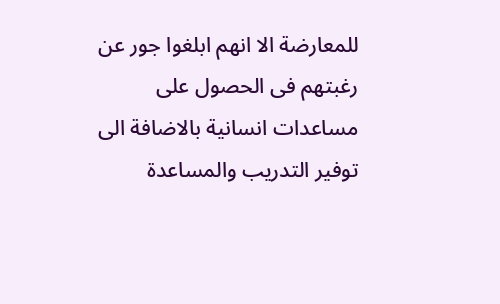للمعارضة الا انهم ابلغوا جور عن رغبتهم فى الحصول على مساعدات انسانية بالاضافة الى توفير التدريب والمساعدة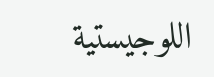اللوجيستية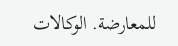للمعارضة. الوكالات